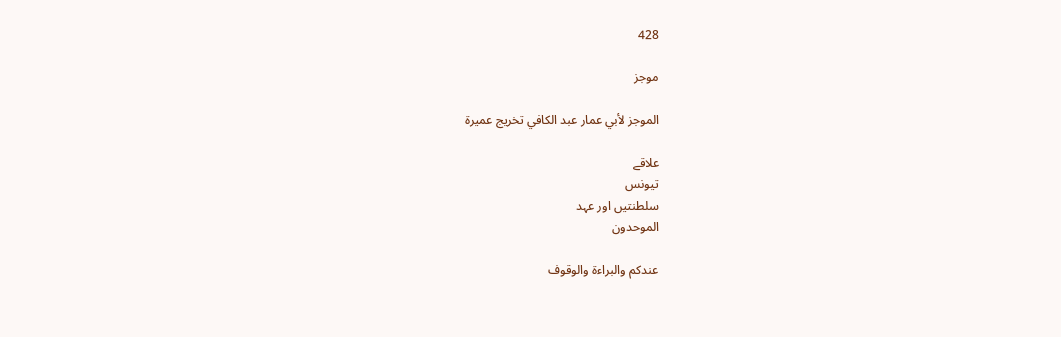428

موجز

الموجز لأبي عمار عبد الكافي تخريج عميرة

علاقے
تیونس
سلطنتیں اور عہد
الموحدون

عندكم والبراءة والوقوف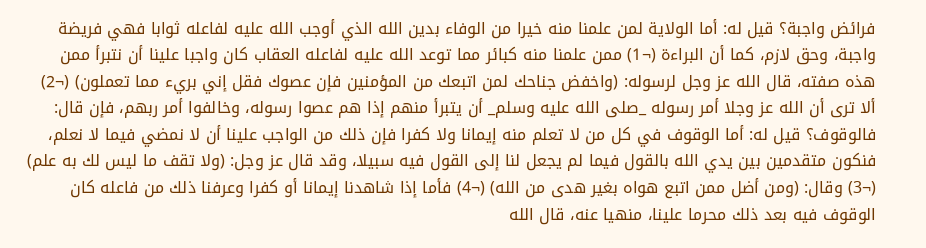فرائض واجبة؟ قيل له: أما الولاية لمن علمنا منه خيرا من الوفاء بدين الله الذي أوجب الله عليه لفاعله ثوابا فهي فريضة واجبة، وحق لازم، كما أن البراءة (¬1) ممن علمنا منه كبائر مما توعد الله عليه لفاعله العقاب كان واجبا علينا أن نتبرأ ممن هذه صفته، قال الله عز وجل لرسوله: (واخفض جناحك لمن اتبعك من المؤمنين فإن عصوك فقل إني بريء مما تعملون) (¬2) ألا ترى أن الله عز وجلا أمر رسوله _صلى الله عليه وسلم_ أن يتبرأ منهم إذا هم عصوا رسوله، وخالفوا أمر ربهم، فإن قال: فالوقوف؟ قيل له: أما الوقوف في كل من لا تعلم منه إيمانا ولا كفرا فإن ذلك من الواجب علينا أن لا نمضي فيما لا نعلم، فنكون متقدمين بين يدي الله بالقول فيما لم يجعل لنا إلى القول فيه سبيلا، وقد قال عز وجل: (ولا تقف ما ليس لك به علم) (¬3) وقال: (ومن أضل ممن اتبع هواه بغير هدى من الله) (¬4) فأما إذا شاهدنا إيمانا أو كفرا وعرفنا ذلك من فاعله كان الوقوف فيه بعد ذلك محرما علينا، منهيا عنه، قال الله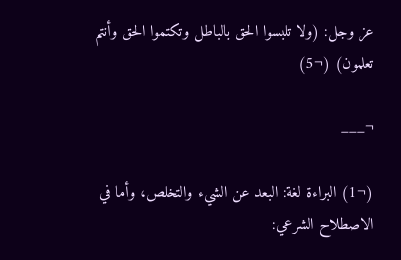عز وجل: (ولا تلبسوا الحق بالباطل وتكتموا الحق وأنتم تعلمون) (¬5)

¬___

(¬1) البراءة لغة: البعد عن الشيء والتخلص، وأما في الاصطلاح الشرعي: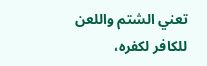تعني الشتم واللعن للكافر لكفره،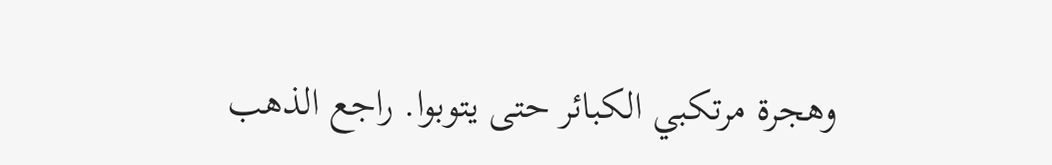وهجرة مرتكبي الكبائر حتى يتوبوا. راجع الذهب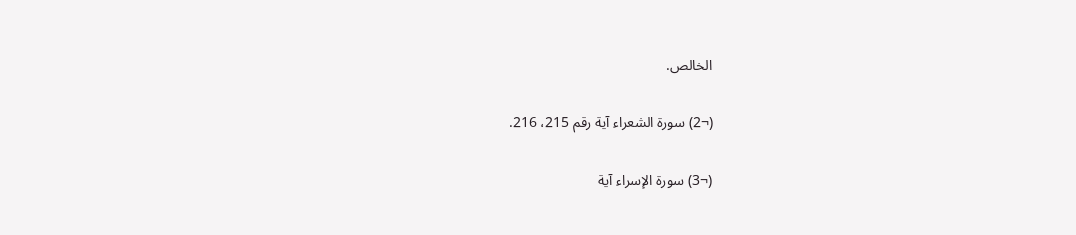الخالص.

(¬2) سورة الشعراء آية رقم 215، 216.

(¬3) سورة الإسراء آية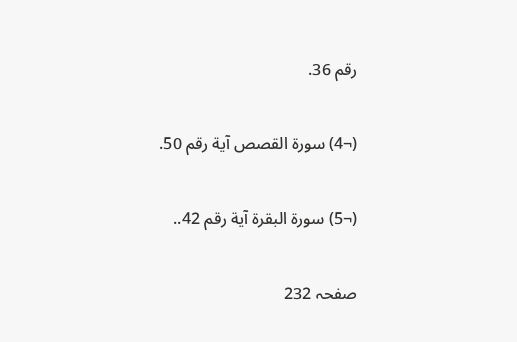رقم 36.

(¬4) سورة القصص آية رقم 50.

(¬5) سورة البقرة آية رقم 42..

صفحہ 232